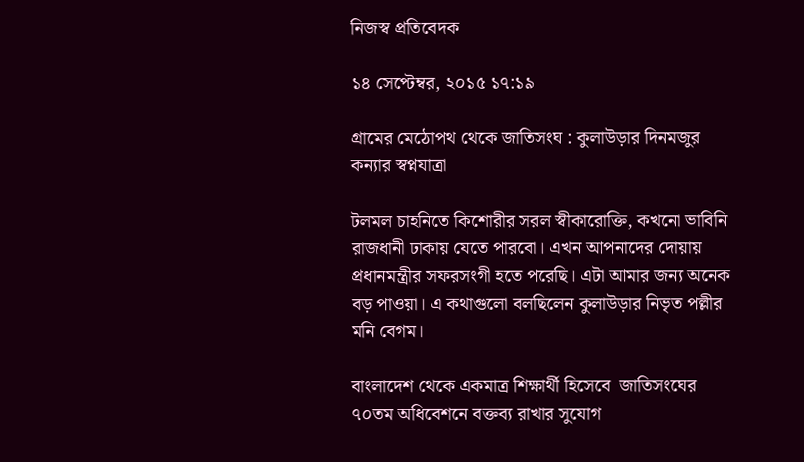নিজস্ব প্রতিবেদক

১৪ সেপ্টেম্বর, ২০১৫ ১৭:১৯

গ্রামের মেঠোপথ থেকে জাতিসংঘ : কুলাউড়ার দিনমজুর কন্যার স্বপ্নযাত্রা

টলমল চাহনিতে কিশোরীর সরল স্বীকারোক্তি, কখনো ভাবিনি রাজধানী ঢাকায় যেতে পারবো। এখন আপনাদের দোয়ায় প্রধানমন্ত্রীর সফরসংগী হতে পরেছি। এটা আমার জন্য অনেক বড় পাওয়া। এ কথাগুলো বলছিলেন কুলাউড়ার নিভৃত পল্লীর মনি বেগম।

বাংলাদেশ থেকে একমাত্র শিক্ষার্থী হিসেবে  জাতিসংঘের ৭০তম অধিবেশনে বক্তব্য রাখার সুযোগ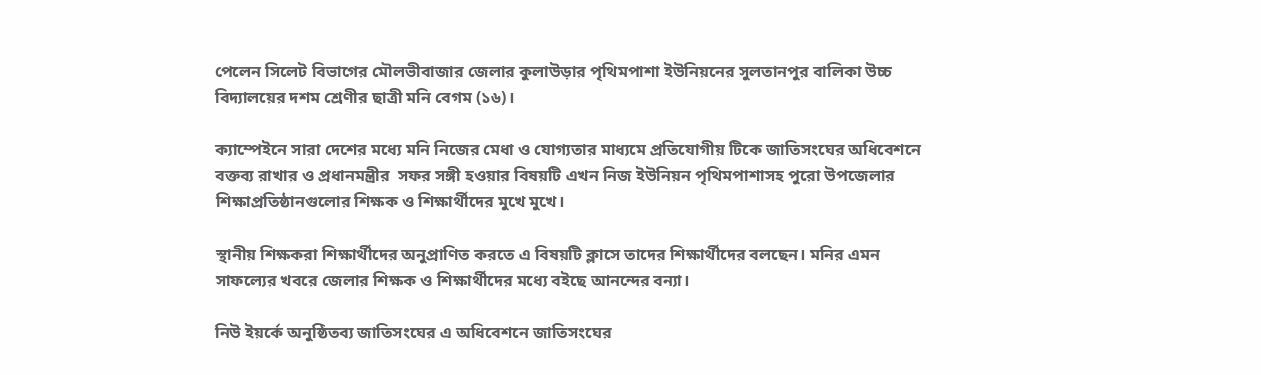পেলেন সিলেট বিভাগের মৌলভীবাজার জেলার কুলাউড়ার পৃথিমপাশা ইউনিয়নের সুলতানপুর বালিকা উচ্চ বিদ্যালয়ের দশম শ্রেণীর ছাত্রী মনি বেগম (১৬)।

ক্যাম্পেইনে সারা দেশের মধ্যে মনি নিজের মেধা ও যোগ্যতার মাধ্যমে প্রতিযোগীয় টিকে জাতিসংঘের অধিবেশনে বক্তব্য রাখার ও প্রধানমন্ত্রীর  সফর সঙ্গী হওয়ার বিষয়টি এখন নিজ ইউনিয়ন পৃথিমপাশাসহ পুরো উপজেলার শিক্ষাপ্রতিষ্ঠানগুলোর শিক্ষক ও শিক্ষার্থীদের মুখে মুখে।

স্থানীয় শিক্ষকরা শিক্ষার্থীদের অনুপ্রাণিত করতে এ বিষয়টি ক্লাসে তাদের শিক্ষার্থীদের বলছেন। মনির এমন সাফল্যের খবরে জেলার শিক্ষক ও শিক্ষার্থীদের মধ্যে বইছে আনন্দের বন্যা।

নিউ ইয়র্কে অনুষ্ঠিতব্য জাতিসংঘের এ অধিবেশনে জাতিসংঘের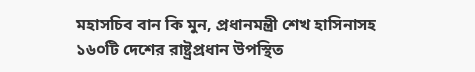মহাসচিব বান কি মুন, প্রধানমন্ত্রী শেখ হাসিনাসহ ১৬০টি দেশের রাষ্ট্রপ্রধান উপস্থিত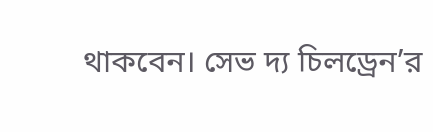থাকবেন। সেভ দ্য চিলড্রেন’র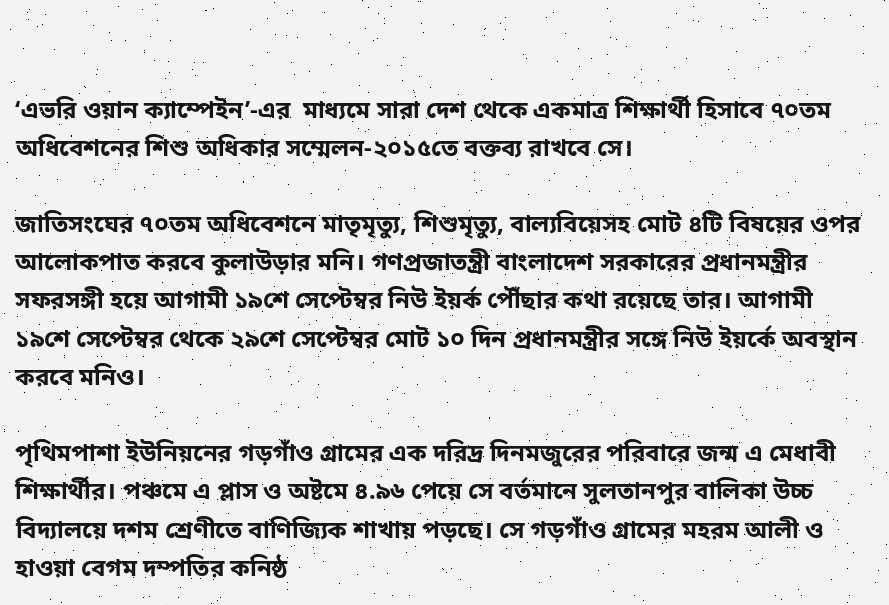‘এভরি ওয়ান ক্যাম্পেইন’-এর  মাধ্যমে সারা দেশ থেকে একমাত্র শিক্ষার্থী হিসাবে ৭০তম অধিবেশনের শিশু অধিকার সম্মেলন-২০১৫তে বক্তব্য রাখবে সে।

জাতিসংঘের ৭০তম অধিবেশনে মাতৃমৃত্যু, শিশুমৃত্যু, বাল্যবিয়েসহ মোট ৪টি বিষয়ের ওপর আলোকপাত করবে কুলাউড়ার মনি। গণপ্রজাতন্ত্রী বাংলাদেশ সরকারের প্রধানমন্ত্রীর সফরসঙ্গী হয়ে আগামী ১৯শে সেপ্টেম্বর নিউ ইয়র্ক পৌঁছার কথা রয়েছে তার। আগামী ১৯শে সেপ্টেম্বর থেকে ২৯শে সেপ্টেম্বর মোট ১০ দিন প্রধানমন্ত্রীর সঙ্গে নিউ ইয়র্কে অবস্থান করবে মনিও।

পৃথিমপাশা ইউনিয়নের গড়গাঁও গ্রামের এক দরিদ্র দিনমজুরের পরিবারে জন্ম এ মেধাবী শিক্ষার্থীর। পঞ্চমে এ প্লাস ও অষ্টমে ৪.৯৬ পেয়ে সে বর্তমানে সুলতানপুর বালিকা উচ্চ বিদ্যালয়ে দশম শ্রেণীতে বাণিজ্যিক শাখায় পড়ছে। সে গড়গাঁও গ্রামের মহরম আলী ও হাওয়া বেগম দম্পতির কনিষ্ঠ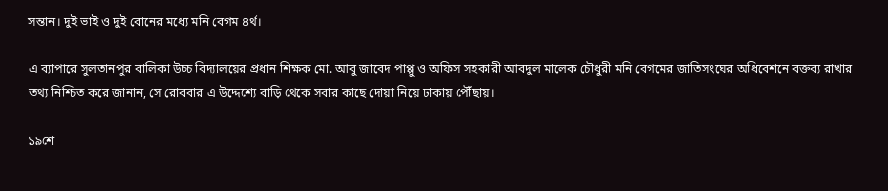সন্তান। দুই ভাই ও দুই বোনের মধ্যে মনি বেগম ৪র্থ।

এ ব্যাপারে সুলতানপুর বালিকা উচ্চ বিদ্যালয়ের প্রধান শিক্ষক মো. আবু জাবেদ পাপ্পু ও অফিস সহকারী আবদুল মালেক চৌধুরী মনি বেগমের জাতিসংঘের অধিবেশনে বক্তব্য রাখার তথ্য নিশ্চিত করে জানান, সে রোববার এ উদ্দেশ্যে বাড়ি থেকে সবার কাছে দোয়া নিয়ে ঢাকায় পৌঁছায়।

১৯শে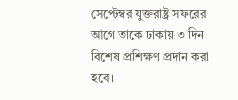সেপ্টেম্বর যুক্তরাষ্ট্র সফরের আগে তাকে ঢাকায় ৩ দিন বিশেষ প্রশিক্ষণ প্রদান করা হবে।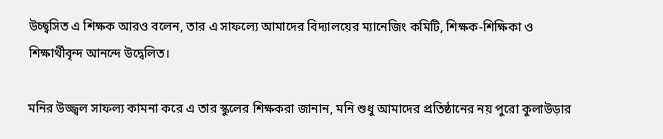উচ্ছ্বসিত এ শিক্ষক আরও বলেন, তার এ সাফল্যে আমাদের বিদ্যালয়ের ম্যানেজিং কমিটি, শিক্ষক-শিক্ষিকা ও শিক্ষার্থীবৃন্দ আনন্দে উদ্বেলিত।

মনির উজ্জ্বল সাফল্য কামনা করে এ তার স্কুলের শিক্ষকরা জানান, মনি শুধু আমাদের প্রতিষ্ঠানের নয় পুরো কুলাউড়ার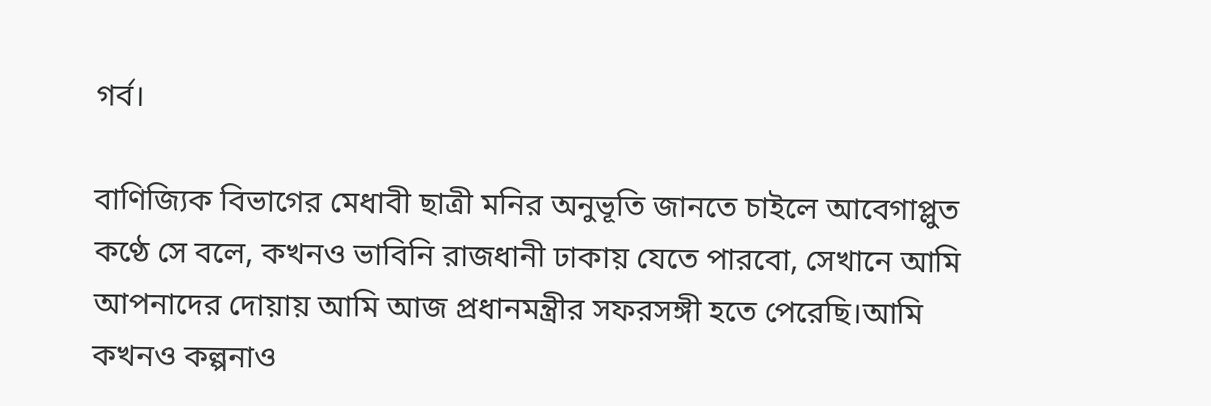গর্ব।

বাণিজ্যিক বিভাগের মেধাবী ছাত্রী মনির অনুভূতি জানতে চাইলে আবেগাপ্লুত কণ্ঠে সে বলে, কখনও ভাবিনি রাজধানী ঢাকায় যেতে পারবো, সেখানে আমি আপনাদের দোয়ায় আমি আজ প্রধানমন্ত্রীর সফরসঙ্গী হতে পেরেছি।আমি কখনও কল্পনাও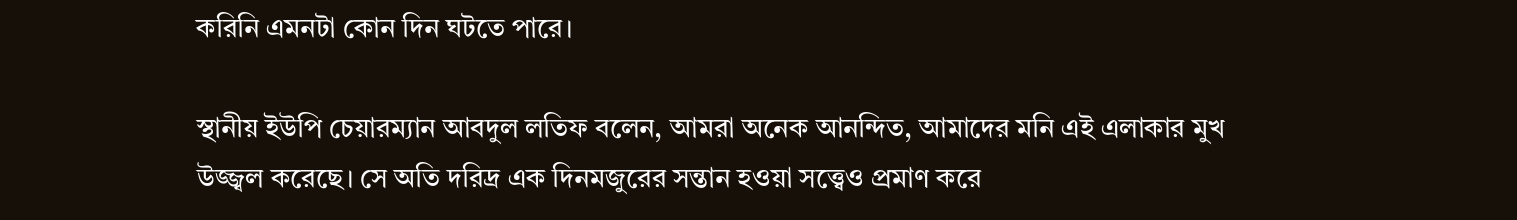করিনি এমনটা কোন দিন ঘটতে পারে।

স্থানীয় ইউপি চেয়ারম্যান আবদুল লতিফ বলেন, আমরা অনেক আনন্দিত, আমাদের মনি এই এলাকার মুখ উজ্জ্বল করেছে। সে অতি দরিদ্র এক দিনমজুরের সন্তান হওয়া সত্ত্বেও প্রমাণ করে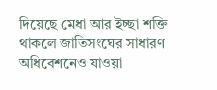দিয়েছে মেধা আর ইচ্ছা শক্তি থাকলে জাতিসংঘের সাধারণ অধিবেশনেও যাওয়া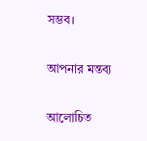সম্ভব।

আপনার মন্তব্য

আলোচিত